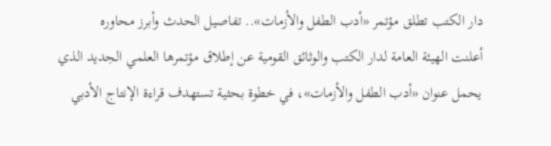دار الكتب تطلق مؤتمر «أدب الطفل والأزمات».. تفاصيل الحدث وأبرز محاوره
أعلنت الهيئة العامة لدار الكتب والوثائق القومية عن إطلاق مؤتمرها العلمي الجديد الذي يحمل عنوان «أدب الطفل والأزمات»، في خطوة بحثية تستهدف قراءة الإنتاج الأدبي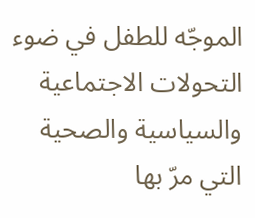الموجّه للطفل في ضوء التحولات الاجتماعية والسياسية والصحية التي مرّ بها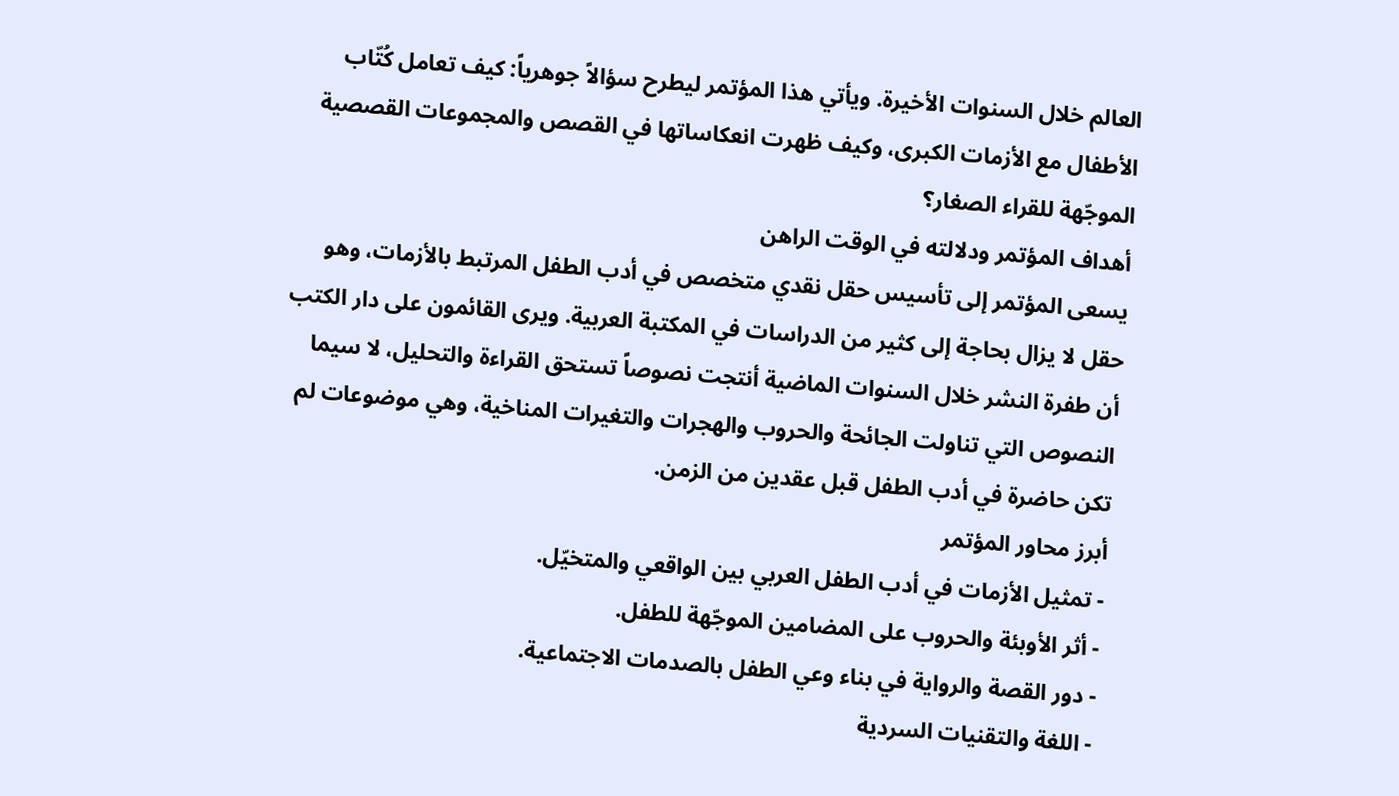العالم خلال السنوات الأخيرة. ويأتي هذا المؤتمر ليطرح سؤالاً جوهرياً: كيف تعامل كُتّاب الأطفال مع الأزمات الكبرى، وكيف ظهرت انعكاساتها في القصص والمجموعات القصصية الموجّهة للقراء الصغار؟
أهداف المؤتمر ودلالته في الوقت الراهن
يسعى المؤتمر إلى تأسيس حقل نقدي متخصص في أدب الطفل المرتبط بالأزمات، وهو حقل لا يزال بحاجة إلى كثير من الدراسات في المكتبة العربية. ويرى القائمون على دار الكتب أن طفرة النشر خلال السنوات الماضية أنتجت نصوصاً تستحق القراءة والتحليل، لا سيما النصوص التي تناولت الجائحة والحروب والهجرات والتغيرات المناخية، وهي موضوعات لم تكن حاضرة في أدب الطفل قبل عقدين من الزمن.
أبرز محاور المؤتمر
- تمثيل الأزمات في أدب الطفل العربي بين الواقعي والمتخيّل.
- أثر الأوبئة والحروب على المضامين الموجّهة للطفل.
- دور القصة والرواية في بناء وعي الطفل بالصدمات الاجتماعية.
- اللغة والتقنيات السردية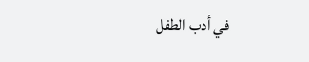في أدب الطفل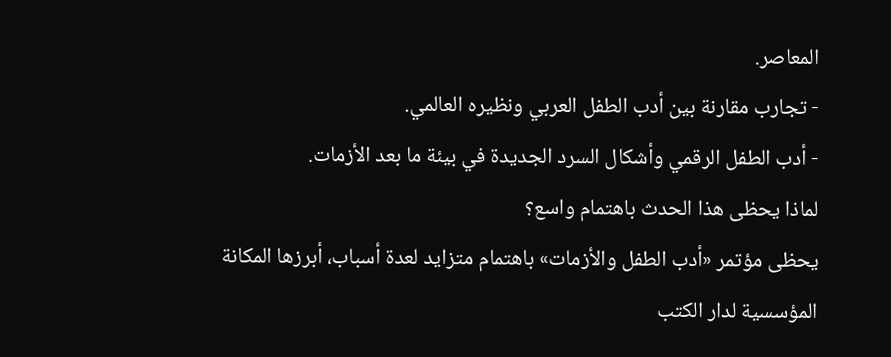المعاصر.
- تجارب مقارنة بين أدب الطفل العربي ونظيره العالمي.
- أدب الطفل الرقمي وأشكال السرد الجديدة في بيئة ما بعد الأزمات.
لماذا يحظى هذا الحدث باهتمام واسع؟
يحظى مؤتمر «أدب الطفل والأزمات» باهتمام متزايد لعدة أسباب، أبرزها المكانة المؤسسية لدار الكتب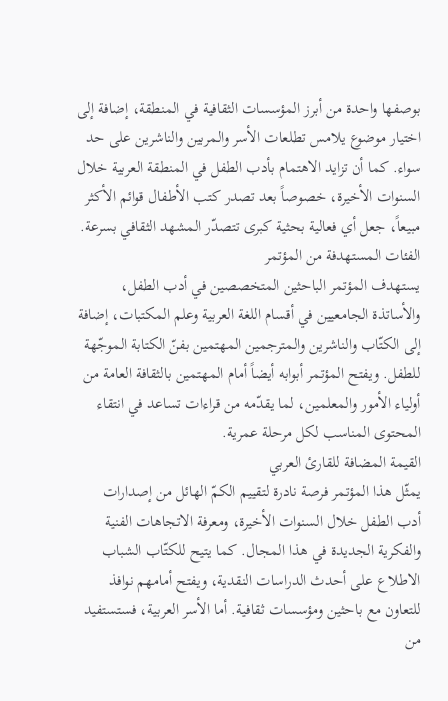بوصفها واحدة من أبرز المؤسسات الثقافية في المنطقة، إضافة إلى اختيار موضوع يلامس تطلعات الأسر والمربين والناشرين على حد سواء. كما أن تزايد الاهتمام بأدب الطفل في المنطقة العربية خلال السنوات الأخيرة، خصوصاً بعد تصدر كتب الأطفال قوائم الأكثر مبيعاً، جعل أي فعالية بحثية كبرى تتصدّر المشهد الثقافي بسرعة.
الفئات المستهدفة من المؤتمر
يستهدف المؤتمر الباحثين المتخصصين في أدب الطفل، والأساتذة الجامعيين في أقسام اللغة العربية وعلم المكتبات، إضافة إلى الكتّاب والناشرين والمترجمين المهتمين بفنّ الكتابة الموجّهة للطفل. ويفتح المؤتمر أبوابه أيضاً أمام المهتمين بالثقافة العامة من أولياء الأمور والمعلمين، لما يقدّمه من قراءات تساعد في انتقاء المحتوى المناسب لكل مرحلة عمرية.
القيمة المضافة للقارئ العربي
يمثّل هذا المؤتمر فرصة نادرة لتقييم الكمّ الهائل من إصدارات أدب الطفل خلال السنوات الأخيرة، ومعرفة الاتجاهات الفنية والفكرية الجديدة في هذا المجال. كما يتيح للكتّاب الشباب الاطلاع على أحدث الدراسات النقدية، ويفتح أمامهم نوافذ للتعاون مع باحثين ومؤسسات ثقافية. أما الأسر العربية، فستستفيد من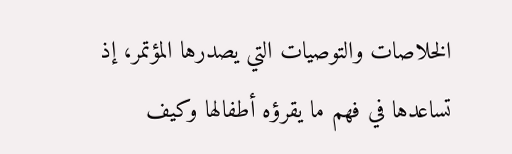الخلاصات والتوصيات التي يصدرها المؤتمر، إذ تساعدها في فهم ما يقرؤه أطفالها وكيف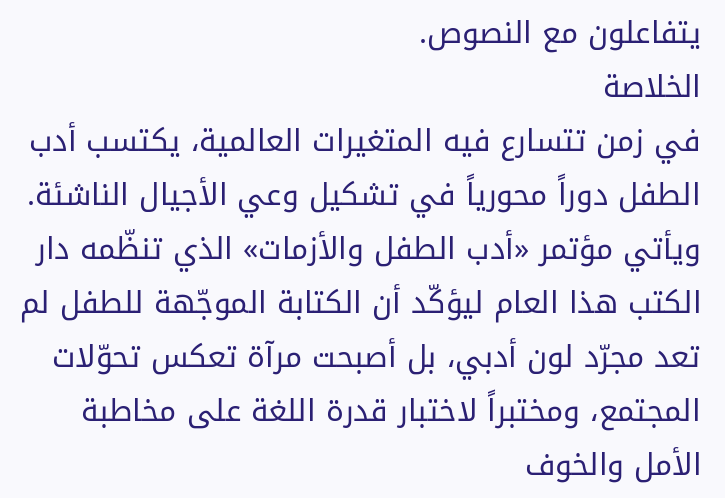يتفاعلون مع النصوص.
الخلاصة
في زمن تتسارع فيه المتغيرات العالمية، يكتسب أدب الطفل دوراً محورياً في تشكيل وعي الأجيال الناشئة. ويأتي مؤتمر «أدب الطفل والأزمات» الذي تنظّمه دار الكتب هذا العام ليؤكّد أن الكتابة الموجّهة للطفل لم تعد مجرّد لون أدبي، بل أصبحت مرآة تعكس تحوّلات المجتمع، ومختبراً لاختبار قدرة اللغة على مخاطبة الأمل والخوف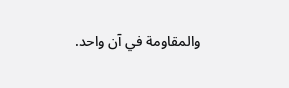والمقاومة في آن واحد.